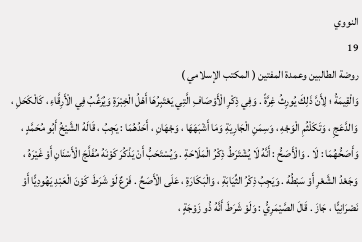النووي
19
روضة الطالبين وعمدة المفتين ( المكتب الإسلامي )
وَالْقِيمَةُ ؛ لِأَنَّ ذَلِكَ يُورِثُ غِرَّةً . وَفِي ذِكْرِ الْأَوْصَافِ الَّتِي يَعْتَبِرُهَا أَهْلُ الْخِبْرَةِ وَيُرَغِّبُ فِي الْأَرِقَّاءِ ، كَالْكَحَلِ ، وَالدَّعَجِ ، وَتَكَلْثُمِ الْوَجْهِ ، وَسِمَنِ الْجَارِيَةِ وَمَا أَشْبَهَهَا ، وَجْهَانِ ، أَحَدُهُمَا : يَجِبُ ، قَالَهُ الشَّيْخُ أَبُو مُحَمَّدٍ ، وَأَصَحُّهُمَا : لَا . وَالْأَصَحُّ : أَنَّهُ لَا يُشْتَرَطُ ذِكْرُ الْمَلَاحَةِ . وَيُسْتَحَبُّ أَنْ يَذْكُرَ كَوْنَهُ مُفَلَّجَ الْأَسْنَانِ أَوْ غَيْرَهُ ، وَجَعْدُ الشَّعْرِ أَوْ سَبْطُهُ . وَيَجِبُ ذِكْرُ الثِّيَابَةِ ، وَالْبَكَارَةِ ، عَلَى الْأَصَحِّ . فَرْعٌ لَوْ شَرَطَ كَوْنَ الْعَبْدِ يَهُودِيًّا أَوْ نَصْرَانِيًّا ، جَازَ . قَالَ الصَّيْمَرِيُّ : وَلَوْ شَرَطَ أَنَّهُ ذُو زَوْجَةٍ ،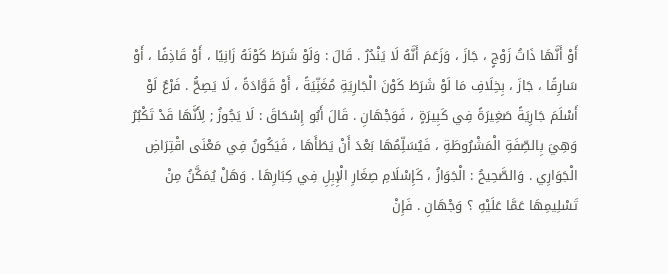أَوْ أَنَّهَا ذَاتُ زَوْجٍ ، جَازَ ، وَزَعَمَ أَنَّهُ لَا يَنْدُرُ . قَالَ : وَلَوْ شَرَطَ كَوْنَهُ زَانِيًا ، أَوْ قَاذِفًا ، أَوْ سَارِقًا ، جَازَ ، بِخِلَافِ مَا لَوْ شَرَطَ كَوْنَ الْجَارِيَةِ مُغَنِّيَةً ، أَوْ قَوَّادَةً ، لَا يَصِحُّ . فَرْعٌ لَوْ أَسْلَمَ جَارِيَةً صَغِيرَةً فِي كَبِيرَةٍ ، فَوَجْهَانِ . قَالَ أَبُو إِسْحَاقَ : لَا يَجُوزُ ; لِأَنَّهَا قَدْ تَكْبُرُ وَهِيَ بِالصِّفَةِ الْمَشْرُوطَةِ ، فَيُسَلِّمُهَا بَعْدَ أَنْ يَطَأَهَا ، فَيَكُونُ فِي مَعْنَى اقْتِرَاضِ الْجَوَارِي . وَالصَّحِيحُ : الْجَوَازُ ، كَإِسْلَامِ صِغَارِ الْإِبِلِ فِي كِبَارِهَا . وَهَلْ يُمَكَّنُ مِنْ تَسْلِيمِهَا عَمَّا عَلَيْهِ ؟ وَجْهَانِ . فَإِنْ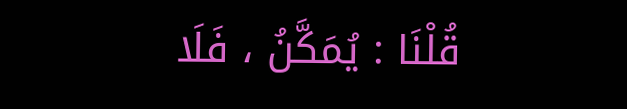قُلْنَا : يُمَكَّنُ ، فَلَا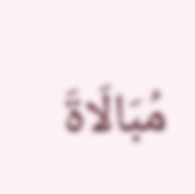مُبَالَاةَ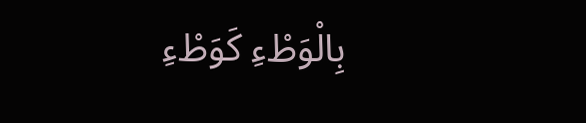بِالْوَطْءِ كَوَطْءِ